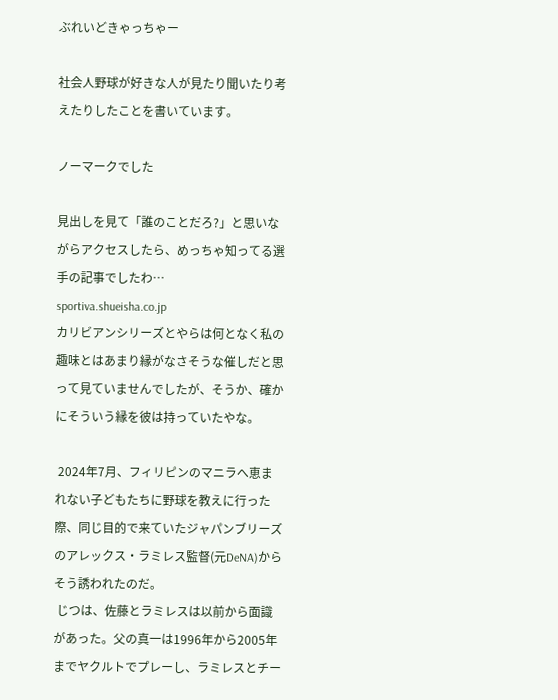ぶれいどきゃっちゃー

社会人野球が好きな人が見たり聞いたり考えたりしたことを書いています。

ノーマークでした

見出しを見て「誰のことだろ?」と思いながらアクセスしたら、めっちゃ知ってる選手の記事でしたわ…
sportiva.shueisha.co.jp
カリビアンシリーズとやらは何となく私の趣味とはあまり縁がなさそうな催しだと思って見ていませんでしたが、そうか、確かにそういう縁を彼は持っていたやな。

 2024年7月、フィリピンのマニラへ恵まれない子どもたちに野球を教えに行った際、同じ目的で来ていたジャパンブリーズのアレックス・ラミレス監督(元DeNA)からそう誘われたのだ。
 じつは、佐藤とラミレスは以前から面識があった。父の真一は1996年から2005年までヤクルトでプレーし、ラミレスとチー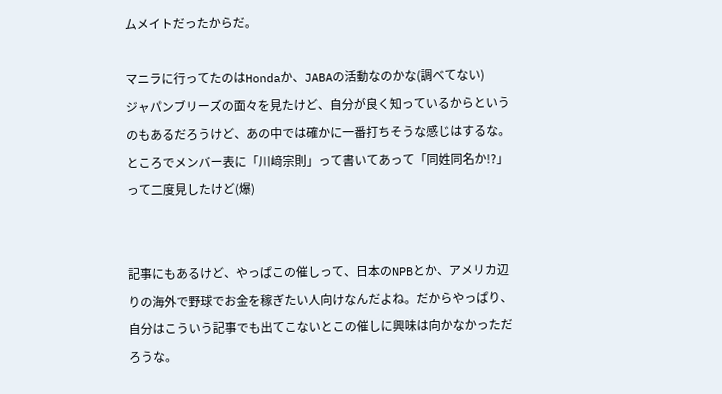ムメイトだったからだ。

マニラに行ってたのはHondaか、JABAの活動なのかな(調べてない)
ジャパンブリーズの面々を見たけど、自分が良く知っているからというのもあるだろうけど、あの中では確かに一番打ちそうな感じはするな。ところでメンバー表に「川﨑宗則」って書いてあって「同姓同名か!?」って二度見したけど(爆)


記事にもあるけど、やっぱこの催しって、日本のNPBとか、アメリカ辺りの海外で野球でお金を稼ぎたい人向けなんだよね。だからやっぱり、自分はこういう記事でも出てこないとこの催しに興味は向かなかっただろうな。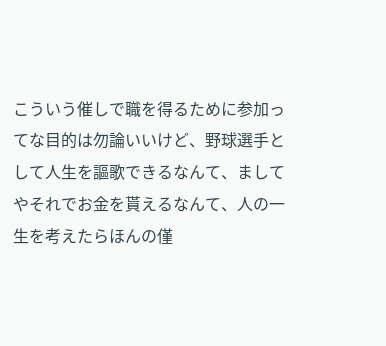こういう催しで職を得るために参加ってな目的は勿論いいけど、野球選手として人生を謳歌できるなんて、ましてやそれでお金を貰えるなんて、人の一生を考えたらほんの僅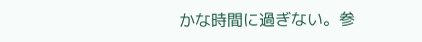かな時間に過ぎない。参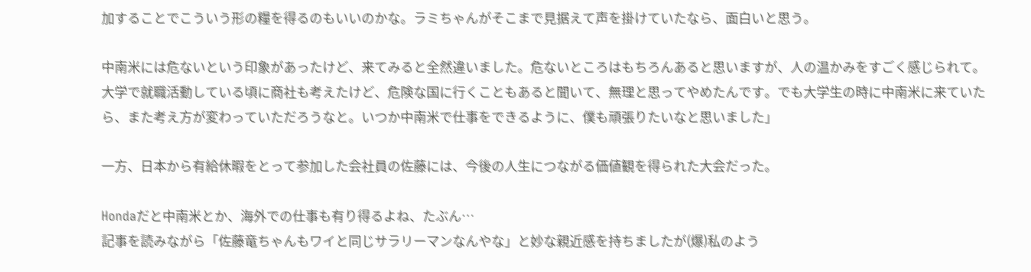加することでこういう形の糧を得るのもいいのかな。ラミちゃんがそこまで見据えて声を掛けていたなら、面白いと思う。

中南米には危ないという印象があったけど、来てみると全然違いました。危ないところはもちろんあると思いますが、人の温かみをすごく感じられて。大学で就職活動している頃に商社も考えたけど、危険な国に行くこともあると聞いて、無理と思ってやめたんです。でも大学生の時に中南米に来ていたら、また考え方が変わっていただろうなと。いつか中南米で仕事をできるように、僕も頑張りたいなと思いました」

一方、日本から有給休暇をとって参加した会社員の佐藤には、今後の人生につながる価値観を得られた大会だった。

Hondaだと中南米とか、海外での仕事も有り得るよね、たぶん…
記事を読みながら「佐藤竜ちゃんもワイと同じサラリーマンなんやな」と妙な親近感を持ちましたが(爆)私のよう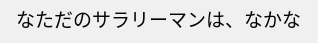なただのサラリーマンは、なかな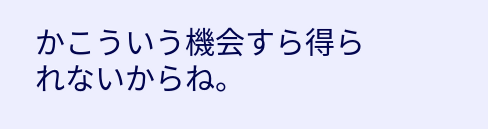かこういう機会すら得られないからね。